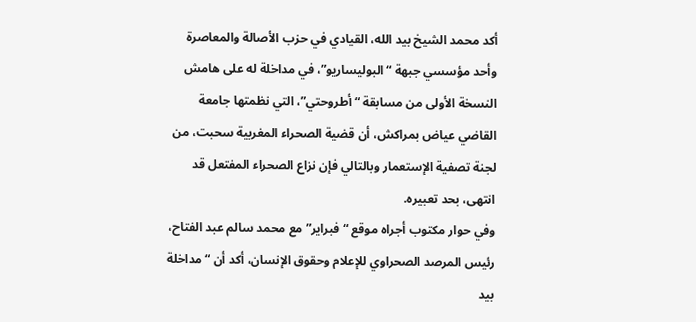أكد محمد الشيخ بيد الله، القيادي في حزب الأصالة والمعاصرة وأحد مؤسسي جبهة “البوليساريو”، في مداخلة له على هامش النسخة الأولى من مسابقة “أطروحتي”، التي نظمتها جامعة القاضي عياض بمراكش، أن قضية الصحراء المغربية سحبت، من لجنة تصفية الإستعمار وبالتالي فإن نزاع الصحراء المفتعل قد انتهى، بحد تعبيره.
وفي حوار مكتوب أجراه موقع “فبراير” مع محمد سالم عبد الفتاح، رئيس المرصد الصحراوي للإعلام وحقوق الإنسان، أكد أن “مداخلة بيد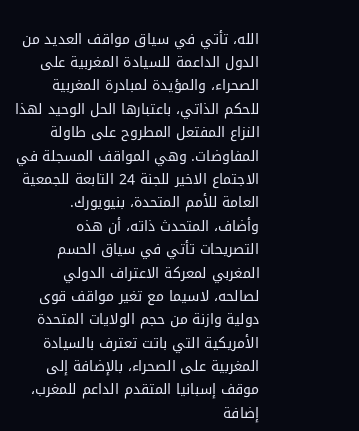الله، تأتي في سياق مواقف العديد من الدول الداعمة للسيادة المغربية على الصحراء، والمؤيدة لمبادرة المغربية للحكم الذاتي، باعتبارها الحل الوحيد لهذا النزاع المفتعل المطروح على طاولة المفاوضات. وهي المواقف المسجلة في الاجتماع الاخير للجنة 24 التابعة للجمعية العامة للأمم المتحدة، بنيويورك.
وأضاف، المتحدث ذاته، أن هذه التصريحات تأتي في سياق الحسم المغربي لمعركة الاعتراف الدولي لصالحه، لاسيما مع تغير مواقف قوى دولية وازنة من حجم الولايات المتحدة الأمريكية التي باتت تعترف بالسيادة المغربية على الصحراء، بالإضافة إلى موقف إسبانيا المتقدم الداعم للمغرب، إضافة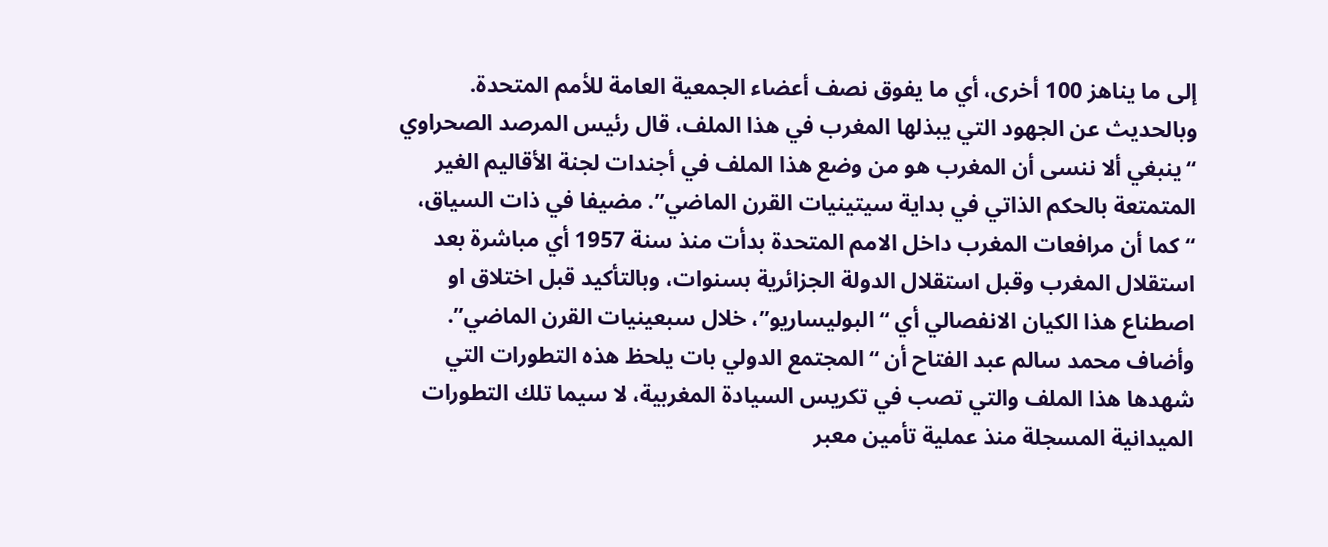إلى ما يناهز 100 أخرى، أي ما يفوق نصف أعضاء الجمعية العامة للأمم المتحدة.
وبالحديث عن الجهود التي يبذلها المغرب في هذا الملف، قال رئيس المرصد الصحراوي “ينبغي ألا ننسى أن المغرب هو من وضع هذا الملف في أجندات لجنة الأقاليم الغير المتمتعة بالحكم الذاتي في بداية سيتينيات القرن الماضي”. مضيفا في ذات السياق، “كما أن مرافعات المغرب داخل الامم المتحدة بدأت منذ سنة 1957 أي مباشرة بعد استقلال المغرب وقبل استقلال الدولة الجزائرية بسنوات، وبالتأكيد قبل اختلاق او اصطناع هذا الكيان الانفصالي أي “البوليساريو”، خلال سبعينيات القرن الماضي”.
وأضاف محمد سالم عبد الفتاح أن “المجتمع الدولي بات يلحظ هذه التطورات التي شهدها هذا الملف والتي تصب في تكريس السيادة المغربية، لا سيما تلك التطورات الميدانية المسجلة منذ عملية تأمين معبر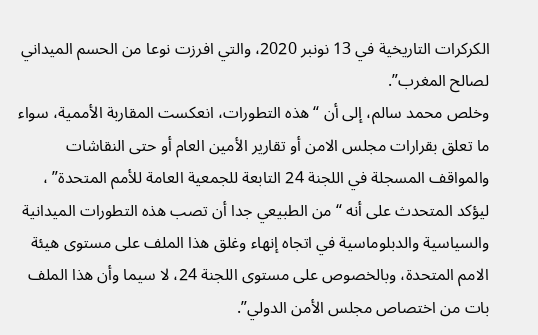الكركرات التاريخية في 13 نونبر 2020، والتي افرزت نوعا من الحسم الميداني لصالح المغرب”.
وخلص محمد سالم، إلى أن “هذه التطورات، انعكست المقاربة الأممية، سواء ما تعلق بقرارات مجلس الامن أو تقارير الأمين العام أو حتى النقاشات والمواقف المسجلة في اللجنة 24 التابعة للجمعية العامة للأمم المتحدة” ، ليؤكد المتحدث على أنه “من الطبيعي جدا أن تصب هذه التطورات الميدانية والسياسية والدبلوماسية في اتجاه إنهاء وغلق هذا الملف على مستوى هيئة الامم المتحدة، وبالخصوص على مستوى اللجنة 24، لا سيما وأن هذا الملف بات من اختصاص مجلس الأمن الدولي”.